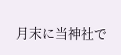月末に当神社で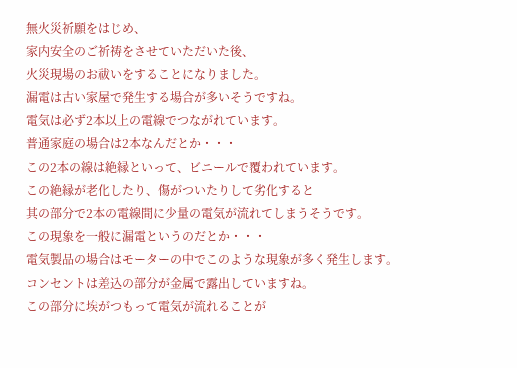無火災祈願をはじめ、
家内安全のご祈祷をさせていただいた後、
火災現場のお祓いをすることになりました。
漏電は古い家屋で発生する場合が多いそうですね。
電気は必ず2本以上の電線でつながれています。
普通家庭の場合は2本なんだとか・・・
この2本の線は絶縁といって、ビニールで覆われています。
この絶縁が老化したり、傷がついたりして劣化すると
其の部分で2本の電線間に少量の電気が流れてしまうそうです。
この現象を一般に漏電というのだとか・・・
電気製品の場合はモーターの中でこのような現象が多く発生します。
コンセントは差込の部分が金属で露出していますね。
この部分に埃がつもって電気が流れることが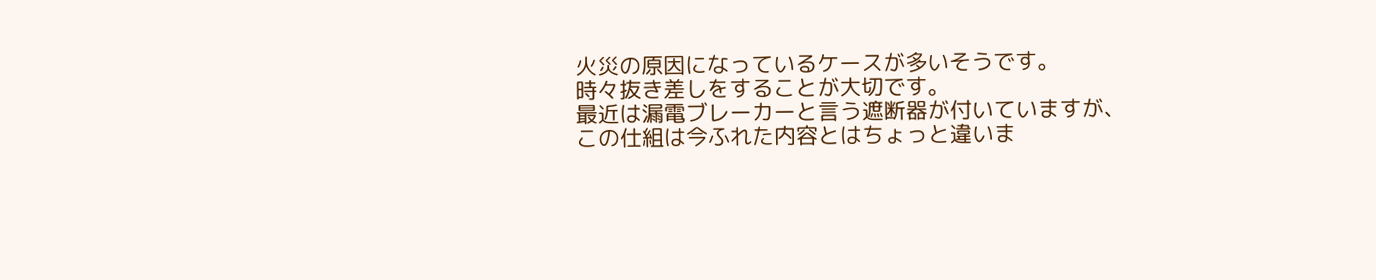火災の原因になっているケースが多いそうです。
時々抜き差しをすることが大切です。
最近は漏電ブレーカーと言う遮断器が付いていますが、
この仕組は今ふれた内容とはちょっと違いま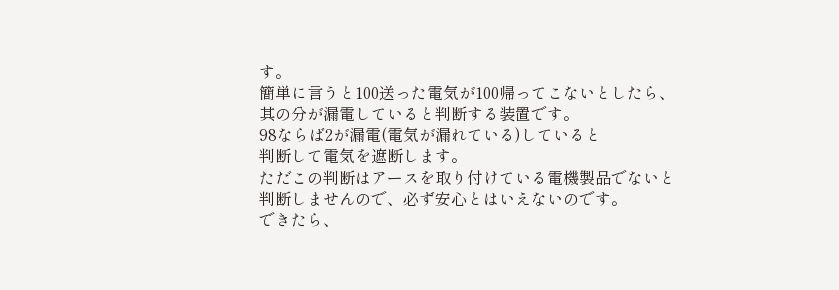す。
簡単に言うと100送った電気が100帰ってこないとしたら、
其の分が漏電していると判断する装置です。
98ならば2が漏電(電気が漏れている)していると
判断して電気を遮断します。
ただこの判断はアースを取り付けている電機製品でないと
判断しませんので、必ず安心とはいえないのです。
できたら、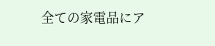全ての家電品にア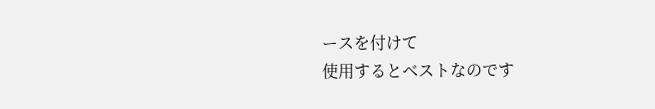ースを付けて
使用するとベストなのです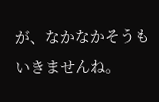が、なかなかそうもいきませんね。